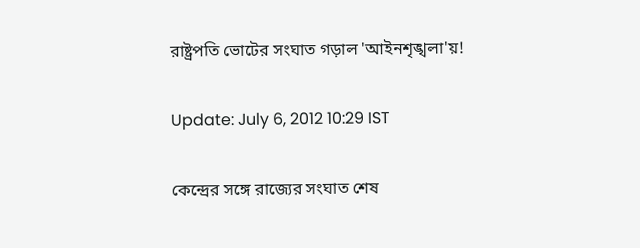রাষ্ট্রপতি ভোটের সংঘাত গড়াল 'আইনশৃঙ্খলা'য়!

Update: July 6, 2012 10:29 IST

কেন্দ্রের সঙ্গে রাজ্যের সংঘাত শেষ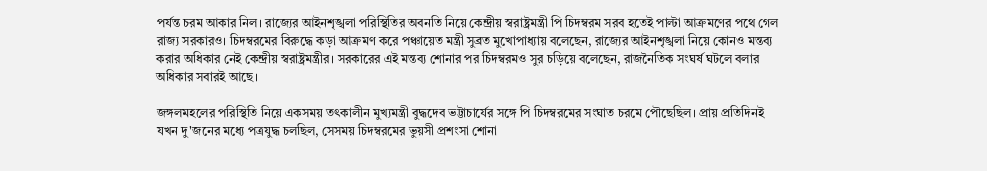পর্যন্ত চরম আকার নিল। রাজ্যের আইনশৃঙ্খলা পরিস্থিতির অবনতি নিয়ে কেন্দ্রীয় স্বরাষ্ট্রমন্ত্রী পি চিদম্বরম সরব হতেই পাল্টা আক্রমণের পথে গেল রাজ্য সরকারও। চিদম্বরমের বিরুদ্ধে কড়া আক্রমণ করে পঞ্চায়েত মন্ত্রী সুব্রত মুখোপাধ্যায় বলেছেন, রাজ্যের আইনশৃঙ্খলা নিয়ে কোনও মন্তব্য করার অধিকার নেই কেন্দ্রীয় স্বরাষ্ট্রমন্ত্রীর। সরকারের এই মন্তব্য শোনার পর চিদম্বরমও সুর চড়িয়ে বলেছেন, রাজনৈতিক সংঘর্ষ ঘটলে বলার অধিকার সবারই আছে।

জঙ্গলমহলের পরিস্থিতি নিয়ে একসময় তত্‍কালীন মুখ্যমন্ত্রী বুদ্ধদেব ভট্টাচার্যের সঙ্গে পি চিদম্বরমের সংঘাত চরমে পৌছেছিল। প্রায় প্রতিদিনই যখন দু'জনের মধ্যে পত্রযুদ্ধ চলছিল, সেসময় চিদম্বরমের ভুয়সী প্রশংসা শোনা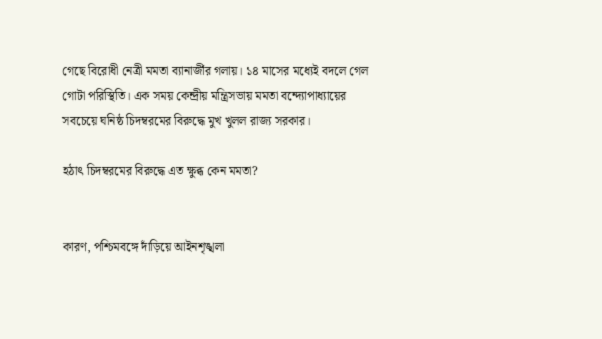গেছে বিরোধী নেত্রী মমতা ব্যানার্জীর গলায়। ১৪ মাসের মধ্যেই বদলে গেল গোটা পরিস্থিতি। এক সময় কেন্দ্রীয় মন্ত্রিসভায় মমতা বন্দ্যোপাধ্যায়ের সবচেয়ে ঘনিষ্ঠ চিদম্বরমের বিরুদ্ধে মুখ খুলল রাজ্য সরকার।

হঠাত্‍ চিদম্বরমের বিরুদ্ধে এত ক্ষুব্ধ কেন মমতা?


কারণ, পশ্চিমবঙ্গে দাঁড়িয়ে আইনশৃঙ্খলা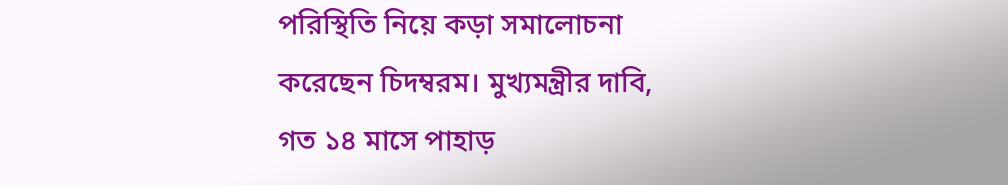পরিস্থিতি নিয়ে কড়া সমালোচনা করেছেন চিদম্বরম। মুখ্যমন্ত্রীর দাবি, গত ১৪ মাসে পাহাড়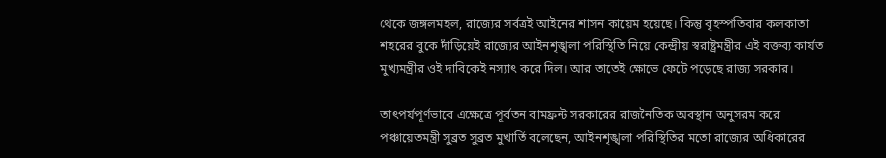থেকে জঙ্গলমহল, রাজ্যের সর্বত্রই আইনের শাসন কায়েম হয়েছে। কিন্তু বৃহস্পতিবার কলকাতা শহরের বুকে দাঁড়িয়েই রাজ্যের আইনশৃঙ্খলা পরিস্থিতি নিয়ে কেন্দ্রীয় স্বরাষ্ট্রমন্ত্রীর এই বক্তব্য কার্যত মুখ্যমন্ত্রীর ওই দাবিকেই নস্যাত্‍ করে দিল। আর তাতেই ক্ষোভে ফেটে পড়েছে রাজ্য সরকার।

তাত্‍পর্যপূর্ণভাবে এক্ষেত্রে পূর্বতন বামফ্রন্ট সরকারের রাজনৈতিক অবস্থান অনুসরম করে পঞ্চায়েতমন্ত্রী সুব্রত সুব্রত মুখার্তি বলেছেন, আইনশৃঙ্খলা পরিস্থিতির মতো রাজ্যের অধিকারের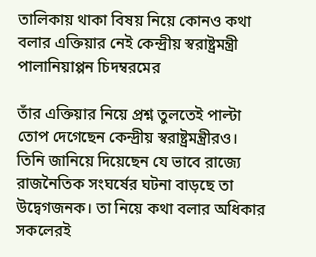তালিকায় থাকা বিষয় নিয়ে কোনও কথা বলার এক্তিয়ার নেই কেন্দ্রীয় স্বরাষ্ট্রমন্ত্রী পালানিয়াপ্পন চিদম্বরমের

তাঁর এক্তিয়ার নিয়ে প্রশ্ন তুলতেই পাল্টা তোপ দেগেছেন কেন্দ্রীয় স্বরাষ্ট্রমন্ত্রীরও। তিনি জানিয়ে দিয়েছেন যে ভাবে রাজ্যে রাজনৈতিক সংঘর্ষের ঘটনা বাড়ছে তা উদ্বেগজনক। তা নিয়ে কথা বলার অধিকার সকলেরই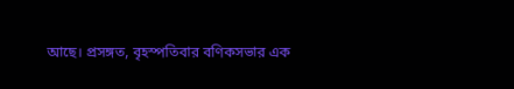আছে। প্রসঙ্গত, বৃহস্পতিবার বণিকসভার এক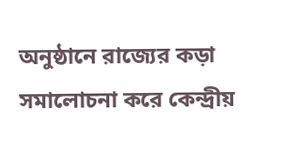অনুষ্ঠানে রাজ্যের কড়া সমালোচনা করে কেন্দ্রীয়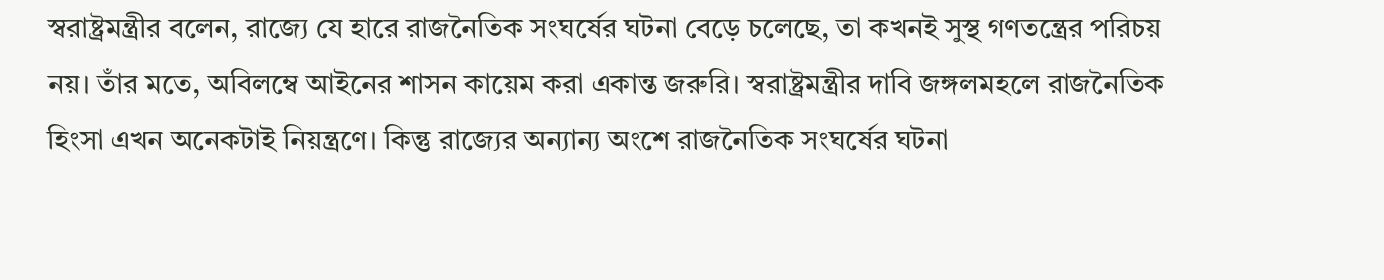স্বরাষ্ট্রমন্ত্রীর বলেন, রাজ্যে যে হারে রাজনৈতিক সংঘর্ষের ঘটনা বেড়ে চলেছে, তা কখনই সুস্থ গণতন্ত্রের পরিচয় নয়। তাঁর মতে, অবিলম্বে আইনের শাসন কায়েম করা একান্ত জরুরি। স্বরাষ্ট্রমন্ত্রীর দাবি জঙ্গলমহলে রাজনৈতিক হিংসা এখন অনেকটাই নিয়ন্ত্রণে। কিন্তু রাজ্যের অন্যান্য অংশে রাজনৈতিক সংঘর্ষের ঘটনা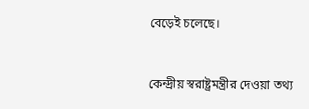বেড়েই চলেছে।


কেন্দ্রীয় স্বরাষ্ট্রমন্ত্রীর দেওয়া তথ্য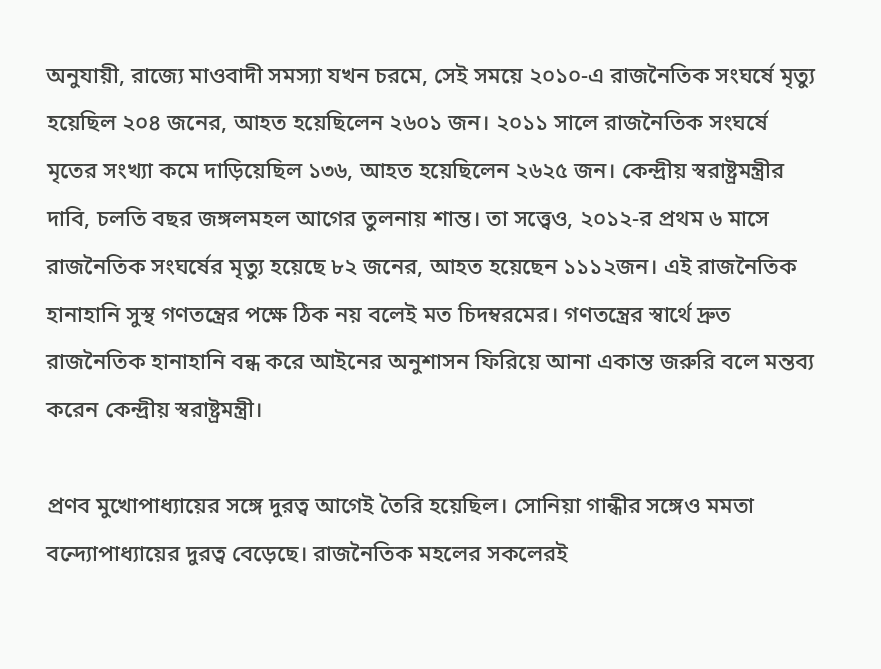অনুযায়ী, রাজ্যে মাওবাদী সমস্যা যখন চরমে, সেই সময়ে ২০১০-এ রাজনৈতিক সংঘর্ষে মৃত্যু হয়েছিল ২০৪ জনের, আহত হয়েছিলেন ২৬০১ জন। ২০১১ সালে রাজনৈতিক সংঘর্ষে মৃতের সংখ্যা কমে দাড়িয়েছিল ১৩৬, আহত হয়েছিলেন ২৬২৫ জন। কেন্দ্রীয় স্বরাষ্ট্রমন্ত্রীর দাবি, চলতি বছর জঙ্গলমহল আগের তুলনায় শান্ত। তা সত্ত্বেও, ২০১২-র প্রথম ৬ মাসে রাজনৈতিক সংঘর্ষের মৃত্যু হয়েছে ৮২ জনের, আহত হয়েছেন ১১১২জন। এই রাজনৈতিক হানাহানি সুস্থ গণতন্ত্রের পক্ষে ঠিক নয় বলেই মত চিদম্বরমের। গণতন্ত্রের স্বার্থে দ্রুত রাজনৈতিক হানাহানি বন্ধ করে আইনের অনুশাসন ফিরিয়ে আনা একান্ত জরুরি বলে মন্তব্য করেন কেন্দ্রীয় স্বরাষ্ট্রমন্ত্রী।

প্রণব মুখোপাধ্যায়ের সঙ্গে দুরত্ব আগেই তৈরি হয়েছিল। সোনিয়া গান্ধীর সঙ্গেও মমতা বন্দ্যোপাধ্যায়ের দুরত্ব বেড়েছে। রাজনৈতিক মহলের সকলেরই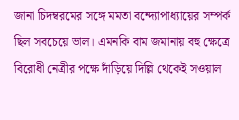জানা চিদম্বরমের সঙ্গে মমতা বন্দ্যোপাধ্যায়ের সম্পর্ক ছিল সবচেয়ে ভাল। এমনকি বাম জমানায় বহু ক্ষেত্রে বিরোধী নেত্রীর পক্ষে দাঁড়িয়ে দিল্লি থেকেই সওয়াল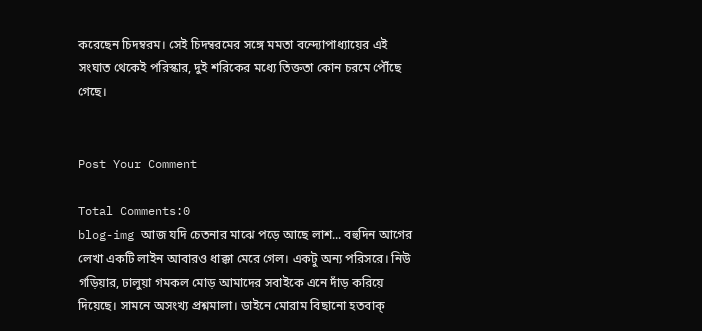করেছেন চিদম্বরম। সেই চিদম্বরমের সঙ্গে মমতা বন্দ্যোপাধ্যায়ের এই সংঘাত থেকেই পরিস্কার, দুই শরিকের মধ্যে তিক্ততা কোন চরমে পৌঁছে গেছে।


Post Your Comment

Total Comments:0
blog-img আজ যদি চেতনার মাঝে পড়ে আছে লাশ... বহুদিন আগের লেখা একটি লাইন আবারও ধাক্কা মেরে গেল। একটু অন্য পরিসরে। নিউ গড়িয়ার, ঢালুয়া গমকল মোড় আমাদের সবাইকে এনে দাঁড় করিয়ে দিয়েছে। সামনে অসংখ্য প্রশ্নমালা। ডাইনে মোরাম বিছানো হতবাক্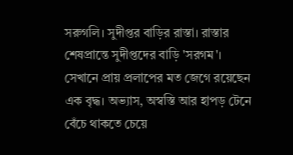সরুগলি। সুদীপ্তর বাড়ির রাস্তা। রাস্তার শেষপ্রান্তে সুদীপ্তদের বাড়ি 'সরগম'। সেখানে প্রায় প্রলাপের মত জেগে রয়েছেন এক বৃদ্ধ। অভ্যাস, অস্বস্তি আর হাপড় টেনে বেঁচে থাকতে চেয়ে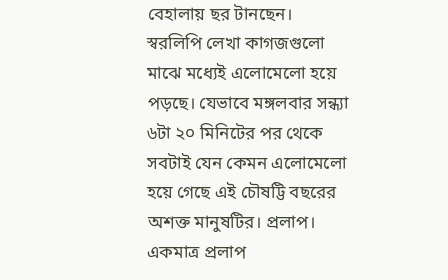বেহালায় ছর টানছেন। স্বরলিপি লেখা কাগজগুলো মাঝে মধ্যেই এলোমেলো হয়ে পড়ছে। যেভাবে মঙ্গলবার সন্ধ্যা ৬টা ২০ মিনিটের পর থেকে সবটাই যেন কেমন এলোমেলো হয়ে গেছে এই চৌষট্টি বছরের অশক্ত মানুষটির। প্রলাপ। একমাত্র প্রলাপ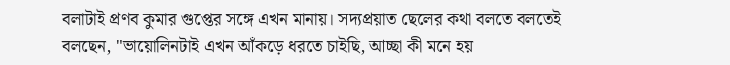বলাটাই প্রণব কুমার গুপ্তের সঙ্গে এখন মানায়। সদ্যপ্রয়াত ছেলের কথা বলতে বলতেই বলছেন, "ভায়োলিনটাই এখন আঁকড়ে ধরতে চাইছি, আচ্ছা কী মনে হয়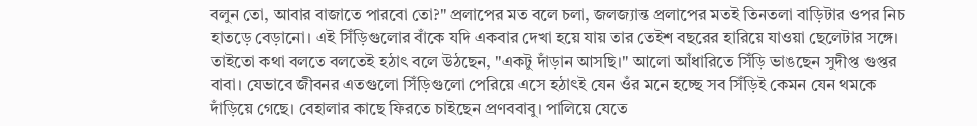বলুন তো, আবার বাজাতে পারবো তো?" প্রলাপের মত বলে চলা, জলজ্যান্ত প্রলাপের মতই তিনতলা বাড়িটার ওপর নিচ হাতড়ে বেড়ানো। এই সিঁড়িগুলোর বাঁকে যদি একবার দেখা হয়ে যায় তার তেইশ বছরের হারিয়ে যাওয়া ছেলেটার সঙ্গে। তাইতো কথা বলতে বলতেই হঠাত্‍ বলে উঠছেন, "একটু দাঁড়ান আসছি।" আলো আঁধারিতে সিঁড়ি ভাঙছেন সুদীপ্ত গুপ্তর বাবা। যেভাবে জীবনর এতগুলো সিঁড়িগুলো পেরিয়ে এসে হঠাত্‍ই যেন ওঁর মনে হচ্ছে সব সিঁড়িই কেমন যেন থমকে দাঁড়িয়ে গেছে। বেহালার কাছে ফিরতে চাইছেন প্রণববাবু। পালিয়ে যেতে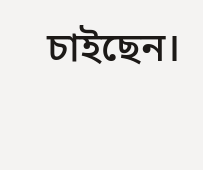চাইছেন।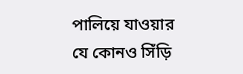পালিয়ে যাওয়ার যে কোনও সিঁড়ি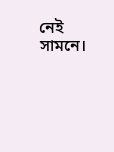নেই সামনে।